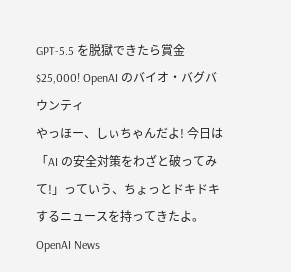GPT-5.5 を脱獄できたら賞金 $25,000! OpenAI のバイオ・バグバウンティ
やっほー、しぃちゃんだよ! 今日は「AI の安全対策をわざと破ってみて!」っていう、ちょっとドキドキするニュースを持ってきたよ。
OpenAI News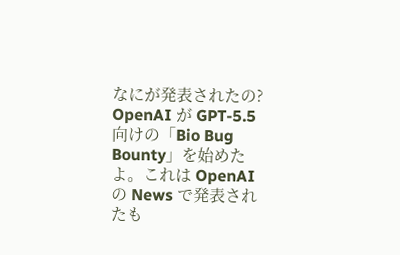なにが発表されたの?
OpenAI が GPT-5.5 向けの「Bio Bug Bounty」を始めたよ。これは OpenAI の News で発表されたも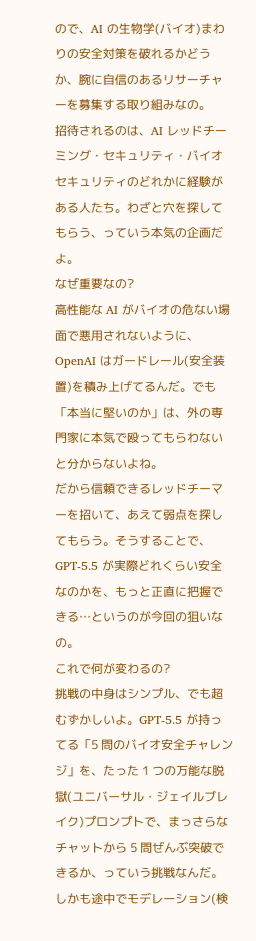ので、AI の生物学(バイオ)まわりの安全対策を破れるかどうか、腕に自信のあるリサーチャーを募集する取り組みなの。
招待されるのは、AI レッドチーミング・セキュリティ・バイオセキュリティのどれかに経験がある人たち。わざと穴を探してもらう、っていう本気の企画だよ。
なぜ重要なの?
高性能な AI がバイオの危ない場面で悪用されないように、OpenAI はガードレール(安全装置)を積み上げてるんだ。でも「本当に堅いのか」は、外の専門家に本気で殴ってもらわないと分からないよね。
だから信頼できるレッドチーマーを招いて、あえて弱点を探してもらう。そうすることで、GPT-5.5 が実際どれくらい安全なのかを、もっと正直に把握できる…というのが今回の狙いなの。
これで何が変わるの?
挑戦の中身はシンプル、でも超むずかしいよ。GPT-5.5 が持ってる「5 問のバイオ安全チャレンジ」を、たった 1 つの万能な脱獄(ユニバーサル・ジェイルブレイク)プロンプトで、まっさらなチャットから 5 問ぜんぶ突破できるか、っていう挑戦なんだ。しかも途中でモデレーション(検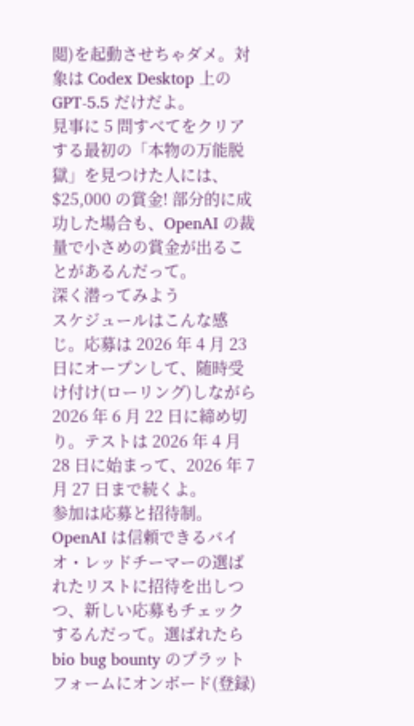閲)を起動させちゃダメ。対象は Codex Desktop 上の GPT-5.5 だけだよ。
見事に 5 問すべてをクリアする最初の「本物の万能脱獄」を見つけた人には、$25,000 の賞金! 部分的に成功した場合も、OpenAI の裁量で小さめの賞金が出ることがあるんだって。
深く潜ってみよう
スケジュールはこんな感じ。応募は 2026 年 4 月 23 日にオープンして、随時受け付け(ローリング)しながら 2026 年 6 月 22 日に締め切り。テストは 2026 年 4 月 28 日に始まって、2026 年 7 月 27 日まで続くよ。
参加は応募と招待制。OpenAI は信頼できるバイオ・レッドチーマーの選ばれたリストに招待を出しつつ、新しい応募もチェックするんだって。選ばれたら bio bug bounty のプラットフォームにオンボード(登録)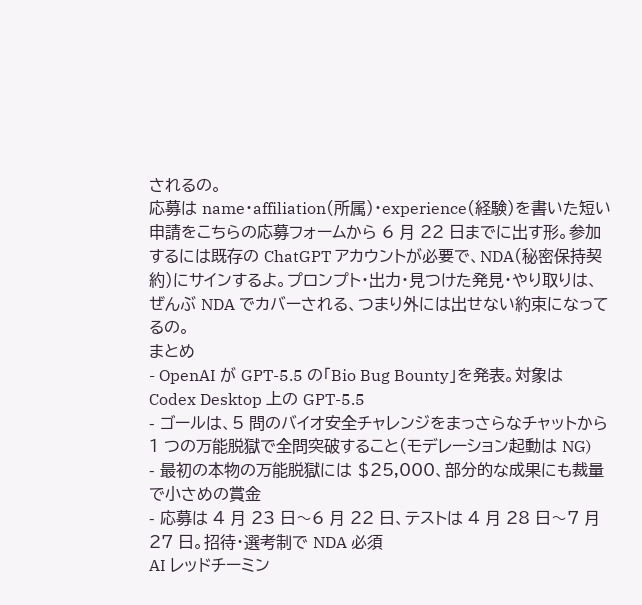されるの。
応募は name・affiliation(所属)・experience(経験)を書いた短い申請をこちらの応募フォームから 6 月 22 日までに出す形。参加するには既存の ChatGPT アカウントが必要で、NDA(秘密保持契約)にサインするよ。プロンプト・出力・見つけた発見・やり取りは、ぜんぶ NDA でカバーされる、つまり外には出せない約束になってるの。
まとめ
- OpenAI が GPT-5.5 の「Bio Bug Bounty」を発表。対象は Codex Desktop 上の GPT-5.5
- ゴールは、5 問のバイオ安全チャレンジをまっさらなチャットから 1 つの万能脱獄で全問突破すること(モデレーション起動は NG)
- 最初の本物の万能脱獄には $25,000、部分的な成果にも裁量で小さめの賞金
- 応募は 4 月 23 日〜6 月 22 日、テストは 4 月 28 日〜7 月 27 日。招待・選考制で NDA 必須
AI レッドチーミン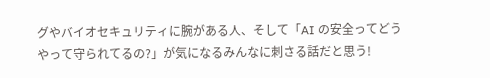グやバイオセキュリティに腕がある人、そして「AI の安全ってどうやって守られてるの?」が気になるみんなに刺さる話だと思う!